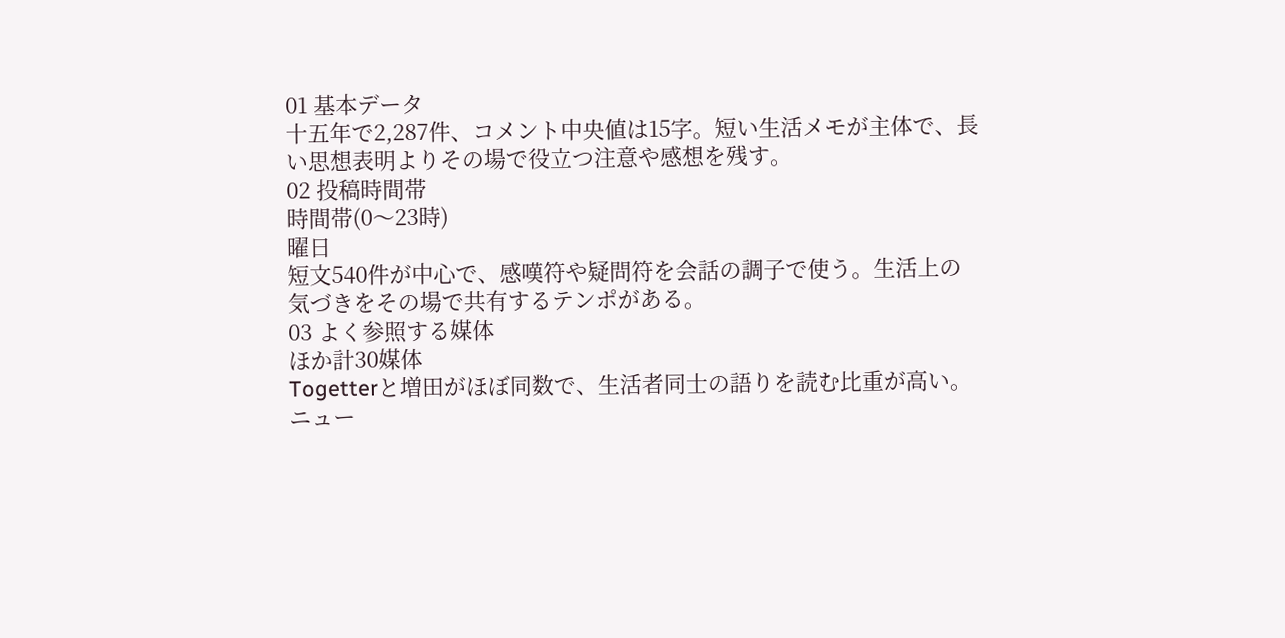01 基本データ
十五年で2,287件、コメント中央値は15字。短い生活メモが主体で、長い思想表明よりその場で役立つ注意や感想を残す。
02 投稿時間帯
時間帯(0〜23時)
曜日
短文540件が中心で、感嘆符や疑問符を会話の調子で使う。生活上の気づきをその場で共有するテンポがある。
03 よく参照する媒体
ほか計30媒体
Togetterと増田がほぼ同数で、生活者同士の語りを読む比重が高い。ニュー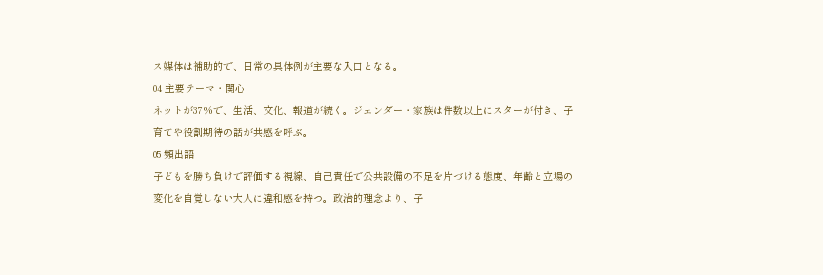ス媒体は補助的で、日常の具体例が主要な入口となる。
04 主要テーマ・関心
ネットが37%で、生活、文化、報道が続く。ジェンダー・家族は件数以上にスターが付き、子育てや役割期待の話が共感を呼ぶ。
05 頻出語
子どもを勝ち負けで評価する視線、自己責任で公共設備の不足を片づける態度、年齢と立場の変化を自覚しない大人に違和感を持つ。政治的理念より、子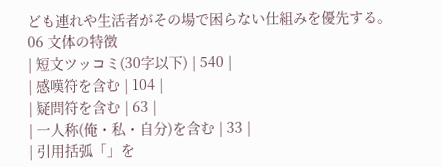ども連れや生活者がその場で困らない仕組みを優先する。
06 文体の特徴
| 短文ツッコミ(30字以下) | 540 |
| 感嘆符を含む | 104 |
| 疑問符を含む | 63 |
| 一人称(俺・私・自分)を含む | 33 |
| 引用括弧「」を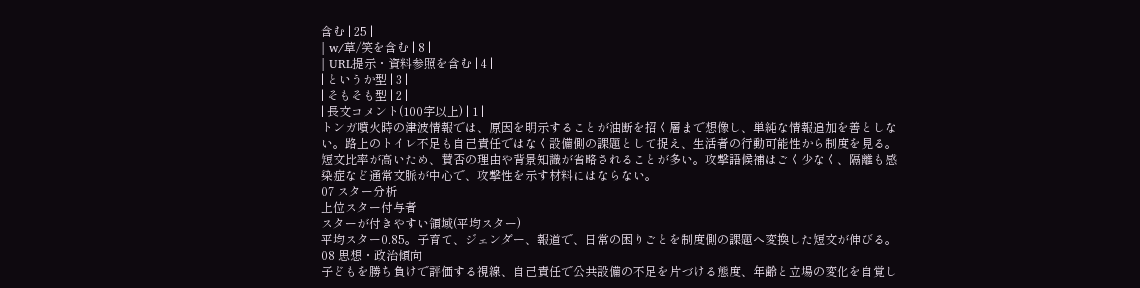含む | 25 |
| w/草/笑を含む | 8 |
| URL提示・資料参照を含む | 4 |
| というか型 | 3 |
| そもそも型 | 2 |
| 長文コメント(100字以上) | 1 |
トンガ噴火時の津波情報では、原因を明示することが油断を招く層まで想像し、単純な情報追加を善としない。路上のトイレ不足も自己責任ではなく設備側の課題として捉え、生活者の行動可能性から制度を見る。 短文比率が高いため、賛否の理由や背景知識が省略されることが多い。攻撃語候補はごく少なく、隔離も感染症など通常文脈が中心で、攻撃性を示す材料にはならない。
07 スター分析
上位スター付与者
スターが付きやすい領域(平均スター)
平均スター0.85。子育て、ジェンダー、報道で、日常の困りごとを制度側の課題へ変換した短文が伸びる。
08 思想・政治傾向
子どもを勝ち負けで評価する視線、自己責任で公共設備の不足を片づける態度、年齢と立場の変化を自覚し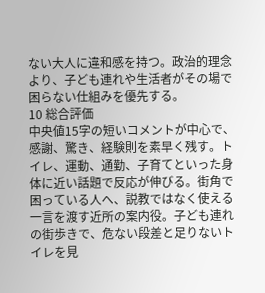ない大人に違和感を持つ。政治的理念より、子ども連れや生活者がその場で困らない仕組みを優先する。
10 総合評価
中央値15字の短いコメントが中心で、感謝、驚き、経験則を素早く残す。トイレ、運動、通勤、子育てといった身体に近い話題で反応が伸びる。街角で困っている人へ、説教ではなく使える一言を渡す近所の案内役。子ども連れの街歩きで、危ない段差と足りないトイレを見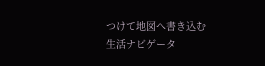つけて地図へ書き込む生活ナビゲータ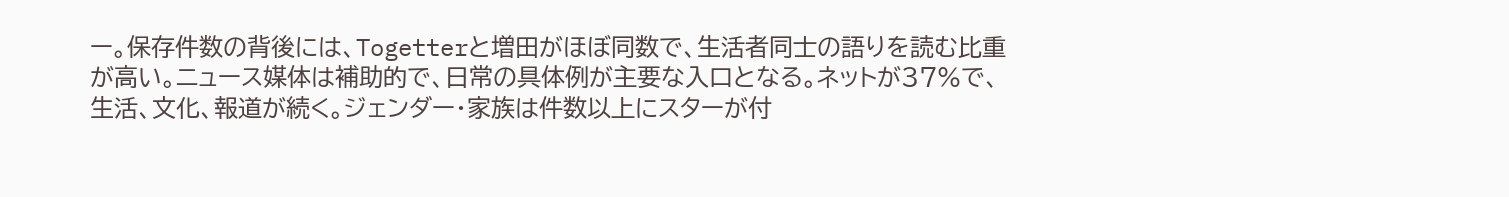ー。保存件数の背後には、Togetterと増田がほぼ同数で、生活者同士の語りを読む比重が高い。ニュース媒体は補助的で、日常の具体例が主要な入口となる。ネットが37%で、生活、文化、報道が続く。ジェンダー・家族は件数以上にスターが付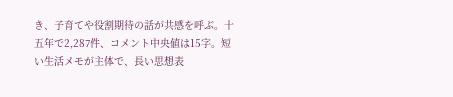き、子育てや役割期待の話が共感を呼ぶ。十五年で2,287件、コメント中央値は15字。短い生活メモが主体で、長い思想表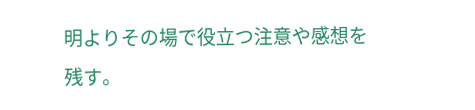明よりその場で役立つ注意や感想を残す。